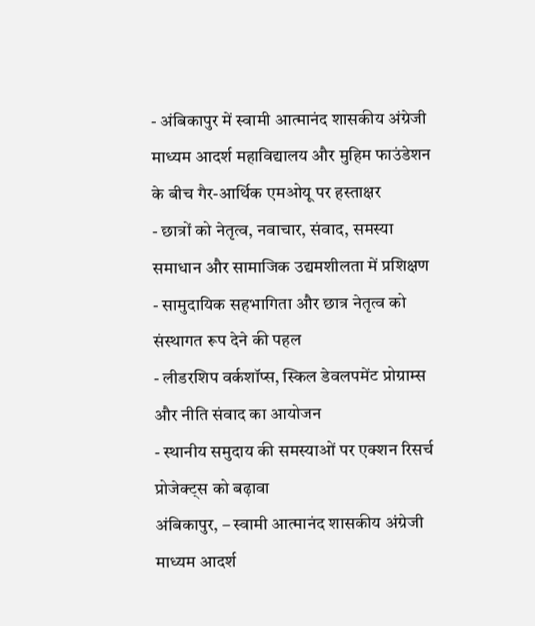- अंबिकापुर में स्वामी आत्मानंद शासकीय अंग्रेजी माध्यम आदर्श महाविद्यालय और मुहिम फाउंडेशन के बीच गैर-आर्थिक एमओयू पर हस्ताक्षर
- छात्रों को नेतृत्व, नवाचार, संवाद, समस्या समाधान और सामाजिक उद्यमशीलता में प्रशिक्षण
- सामुदायिक सहभागिता और छात्र नेतृत्व को संस्थागत रूप देने की पहल
- लीडरशिप वर्कशॉप्स, स्किल डेवलपमेंट प्रोग्राम्स और नीति संवाद का आयोजन
- स्थानीय समुदाय की समस्याओं पर एक्शन रिसर्च प्रोजेक्ट्स को बढ़ावा
अंबिकापुर, – स्वामी आत्मानंद शासकीय अंग्रेजी माध्यम आदर्श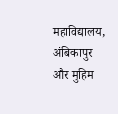महाविद्यालय, अंबिकापुर और मुहिम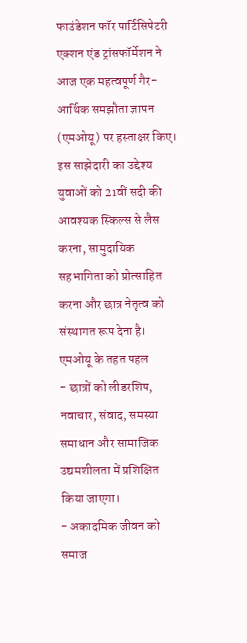फाउंडेशन फॉर पार्टिसिपेटरी एक्शन एंड ट्रांसफॉर्मेशन ने आज एक महत्वपूर्ण गैर-आर्थिक समझौता ज्ञापन (एमओयू) पर हस्ताक्षर किए।
इस साझेदारी का उद्देश्य युवाओं को 21वीं सदी की आवश्यक स्किल्स से लैस करना, सामुदायिक सहभागिता को प्रोत्साहित करना और छात्र नेतृत्व को संस्थागत रूप देना है।
एमओयू के तहत पहल
- छात्रों को लीडरशिप, नवाचार, संवाद, समस्या समाधान और सामाजिक उद्यमशीलता में प्रशिक्षित किया जाएगा।
- अकादमिक जीवन को समाज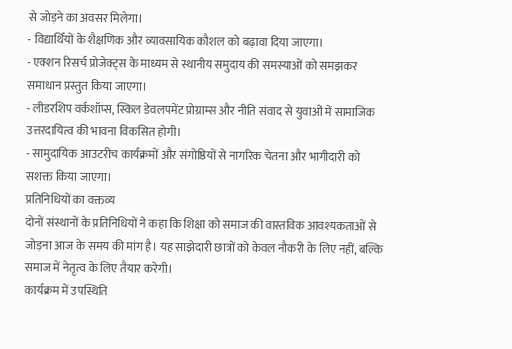से जोड़ने का अवसर मिलेगा।
- विद्यार्थियों के शैक्षणिक और व्यावसायिक कौशल को बढ़ावा दिया जाएगा।
- एक्शन रिसर्च प्रोजेक्ट्स के माध्यम से स्थानीय समुदाय की समस्याओं को समझकर समाधान प्रस्तुत किया जाएगा।
- लीडरशिप वर्कशॉप्स, स्किल डेवलपमेंट प्रोग्राम्स और नीति संवाद से युवाओं में सामाजिक उत्तरदायित्व की भावना विकसित होगी।
- सामुदायिक आउटरीच कार्यक्रमों और संगोष्ठियों से नागरिक चेतना और भागीदारी को सशक्त किया जाएगा।
प्रतिनिधियों का वक्तव्य
दोनों संस्थानों के प्रतिनिधियों ने कहा कि शिक्षा को समाज की वास्तविक आवश्यकताओं से जोड़ना आज के समय की मांग है। यह साझेदारी छात्रों को केवल नौकरी के लिए नहीं, बल्कि समाज में नेतृत्व के लिए तैयार करेगी।
कार्यक्रम में उपस्थिति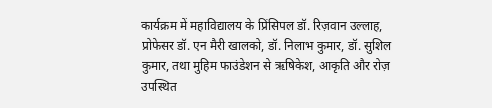कार्यक्रम में महाविद्यालय के प्रिंसिपल डॉ. रिज़वान उल्लाह, प्रोफेसर डॉ. एन मैरी खालको, डॉ. निलाभ कुमार, डॉ. सुशिल कुमार, तथा मुहिम फाउंडेशन से ऋषिकेश, आकृति और रोज़ उपस्थित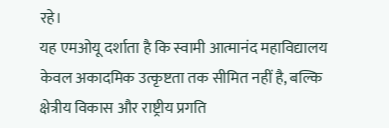रहे।
यह एमओयू दर्शाता है कि स्वामी आत्मानंद महाविद्यालय केवल अकादमिक उत्कृष्टता तक सीमित नहीं है, बल्कि क्षेत्रीय विकास और राष्ट्रीय प्रगति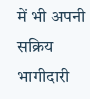में भी अपनी सक्रिय भागीदारी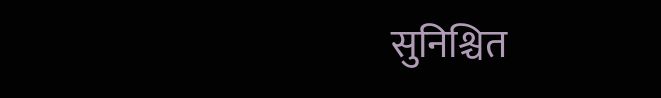सुनिश्चित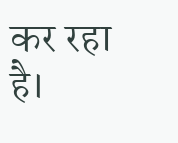कर रहा है।